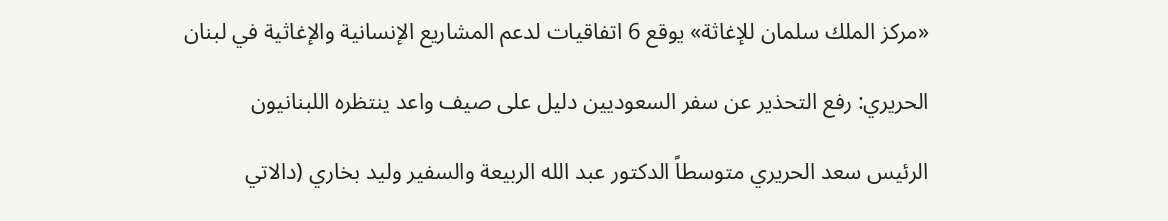«مركز الملك سلمان للإغاثة» يوقع 6 اتفاقيات لدعم المشاريع الإنسانية والإغاثية في لبنان

الحريري: رفع التحذير عن سفر السعوديين دليل على صيف واعد ينتظره اللبنانيون

الرئيس سعد الحريري متوسطاً الدكتور عبد الله الربيعة والسفير وليد بخاري (دالاتي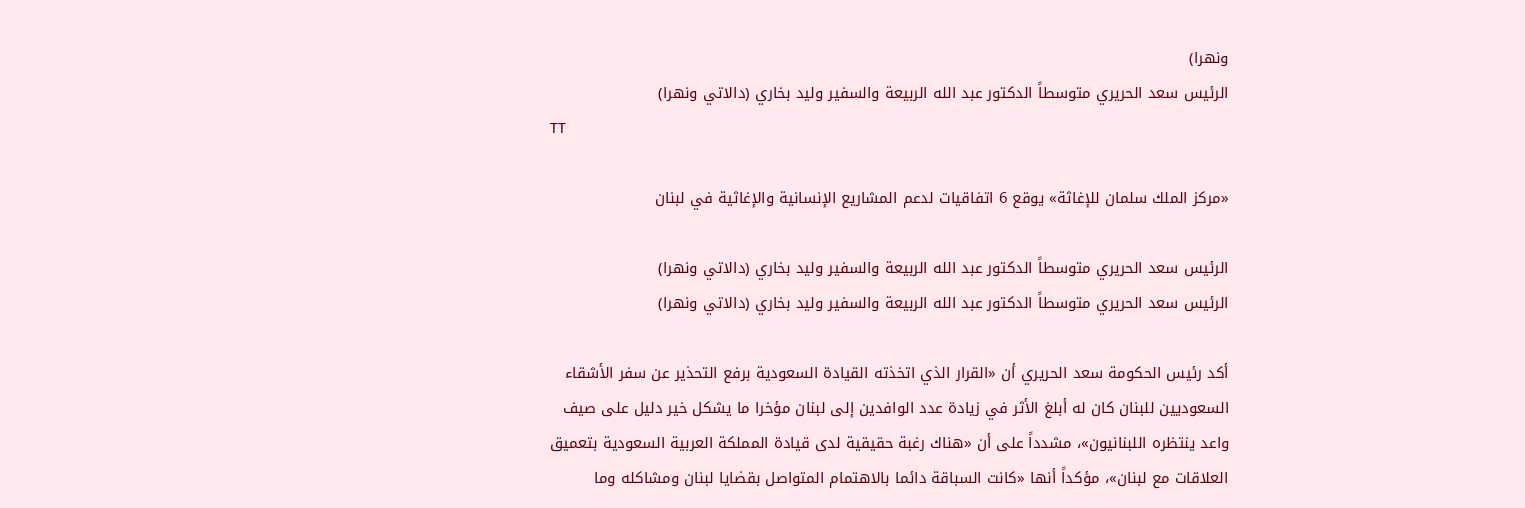ونهرا)
الرئيس سعد الحريري متوسطاً الدكتور عبد الله الربيعة والسفير وليد بخاري (دالاتي ونهرا)
TT

«مركز الملك سلمان للإغاثة» يوقع 6 اتفاقيات لدعم المشاريع الإنسانية والإغاثية في لبنان

الرئيس سعد الحريري متوسطاً الدكتور عبد الله الربيعة والسفير وليد بخاري (دالاتي ونهرا)
الرئيس سعد الحريري متوسطاً الدكتور عبد الله الربيعة والسفير وليد بخاري (دالاتي ونهرا)

أكد رئيس الحكومة سعد الحريري أن «القرار الذي اتخذته القيادة السعودية برفع التحذير عن سفر الأشقاء السعوديين للبنان كان له أبلغ الأثر في زيادة عدد الوافدين إلى لبنان مؤخرا ما يشكل خير دليل على صيف واعد ينتظره اللبنانيون»، مشدداً على أن «هناك رغبة حقيقية لدى قيادة المملكة العربية السعودية بتعميق العلاقات مع لبنان»، مؤكداً أنها «كانت السباقة دائما بالاهتمام المتواصل بقضايا لبنان ومشاكله وما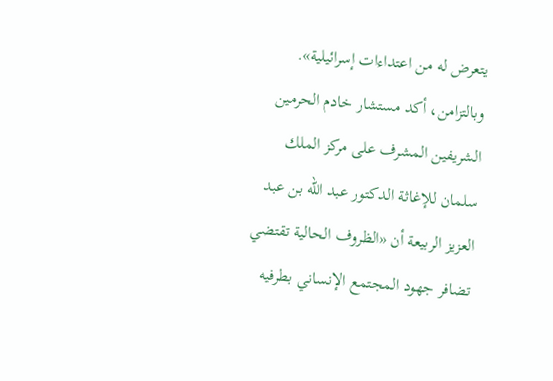يتعرض له من اعتداءات إسرائيلية».
وبالتزامن، أكد مستشار خادم الحرمين الشريفين المشرف على مركز الملك سلمان للإغاثة الدكتور عبد الله بن عبد العزيز الربيعة أن «الظروف الحالية تقتضي تضافر جهود المجتمع الإنساني بطرفيه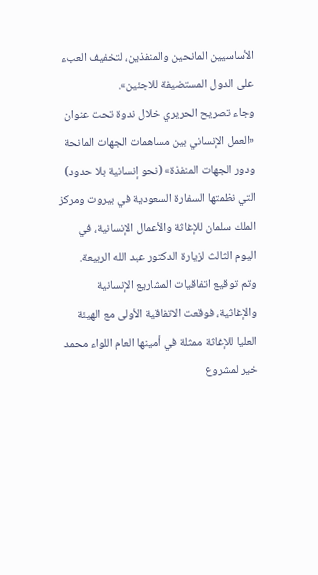الأساسيين المانحين والمنفذين، لتخفيف العبء على الدول المستضيفة للاجئين».
وجاء تصريح الحريري خلال ندوة تحت عنوان «العمل الإنساني بين مساهمات الجهات المانحة ودور الجهات المنفذة» (نحو إنسانية بلا حدود) التي نظمتها السفارة السعودية في بيروت ومركز الملك سلمان للإغاثة والأعمال الإنسانية، في اليوم الثالث لزيارة الدكتور عبد الله الربيعة.
وتم توقيع اتفاقيات المشاريع الإنسانية والإغاثية، فوقعت الاتفاقية الأولى مع الهيئة العليا للإغاثة ممثلة في أمينها العام اللواء محمد خير لمشروع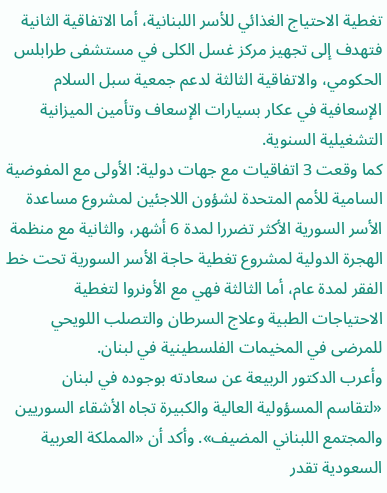تغطية الاحتياج الغذائي للأسر اللبنانية، أما الاتفاقية الثانية فتهدف إلى تجهيز مركز غسل الكلى في مستشفى طرابلس الحكومي، والاتفاقية الثالثة لدعم جمعية سبل السلام الإسعافية في عكار بسيارات الإسعاف وتأمين الميزانية التشغيلية السنوية.
كما وقعت 3 اتفاقيات مع جهات دولية: الأولى مع المفوضية السامية للأمم المتحدة لشؤون اللاجئين لمشروع مساعدة الأسر السورية الأكثر تضررا لمدة 6 أشهر، والثانية مع منظمة الهجرة الدولية لمشروع تغطية حاجة الأسر السورية تحت خط الفقر لمدة عام، أما الثالثة فهي مع الأونروا لتغطية الاحتياجات الطبية وعلاج السرطان والتصلب اللويحي للمرضى في المخيمات الفلسطينية في لبنان.
وأعرب الدكتور الربيعة عن سعادته بوجوده في لبنان «لتقاسم المسؤولية العالية والكبيرة تجاه الأشقاء السوريين والمجتمع اللبناني المضيف». وأكد أن «المملكة العربية السعودية تقدر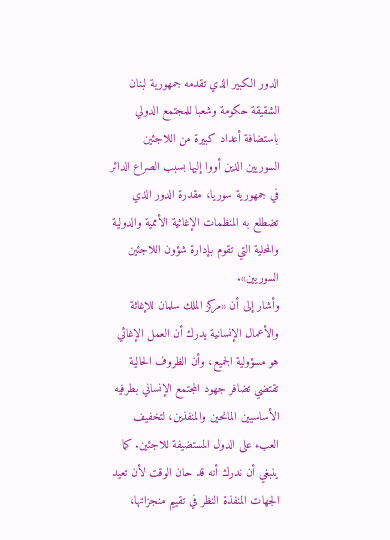الدور الكبير الذي تقدمه جمهورية لبنان الشقيقة حكومة وشعبا للمجتمع الدولي باستضافة أعداد كبيرة من اللاجئين السوريين الذين أووا إليها بسبب الصراع الدائر في جمهورية سوريا، مقدرة الدور الذي تضطلع به المنظمات الإغاثية الأممية والدولية والمحلية التي تقوم بإدارة شؤون اللاجئين السوريين».
وأشار إلى أن «مركز الملك سلمان للإغاثة والأعمال الإنسانية يدرك أن العمل الإغاثي هو مسؤولية الجميع، وأن الظروف الحالية تقتضي تضافر جهود المجتمع الإنساني بطرفيه الأساسيين المانحين والمنفذين، لتخفيف العبء على الدول المستضيفة للاجئين. كما ينبغي أن ندرك أنه قد حان الوقت لأن تعيد الجهات المنفذة النظر في تقييم منجزاتها،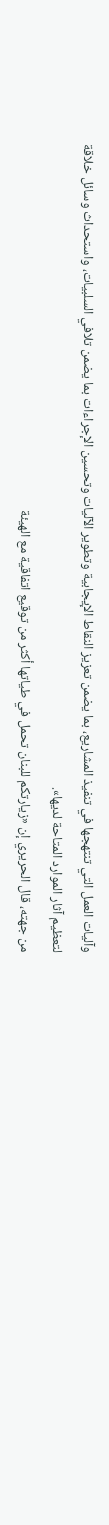وآليات العمل التي تنتهجها في تنفيذ المشاريع، بما يضمن تعزيز النقاط الإيجابية وتطوير الآليات وتحسين الإجراءات بما يضمن تلافي السلبيات، واستحداث وسائل خلاقة لتعظيم آثار الموارد المتاحة لديها».
من جهته، قال الحريري إن «زيارتكم للبنان تحمل في طياتها أكثر من توقيع اتفاقية مع الهيئة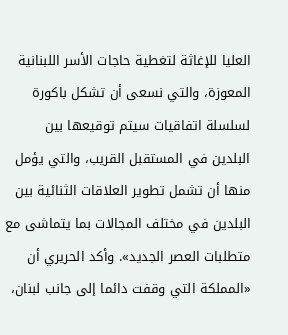العليا للإغاثة لتغطية حاجات الأسر اللبنانية المعوزة، والتي نسعى أن تشكل باكورة لسلسلة اتفاقيات سيتم توقيعها بين البلدين في المستقبل القريب، والتي يؤمل منها أن تشمل تطوير العلاقات الثنائية بين البلدين في مختلف المجالات بما يتماشى مع متطلبات العصر الجديد». وأكد الحريري أن «المملكة التي وقفت دائما إلى جانب لبنان،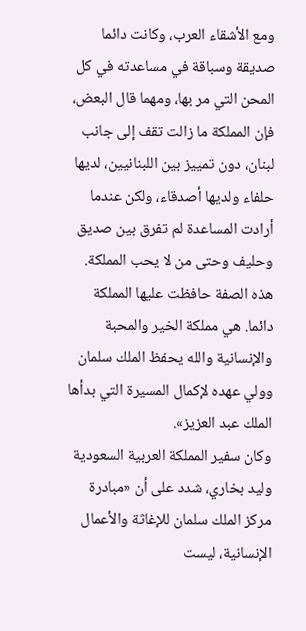ومع الأشقاء العرب، وكانت دائما صديقة وسباقة في مساعدته في كل المحن التي مر بها، ومهما قال البعض، فإن المملكة ما زالت تقف إلى جانب لبنان، دون تمييز بين اللبنانيين، لديها حلفاء ولديها أصدقاء، ولكن عندما أرادت المساعدة لم تفرق بين صديق وحليف وحتى من لا يحب المملكة. هذه الصفة حافظت عليها المملكة دائما. هي مملكة الخير والمحبة والإنسانية والله يحفظ الملك سلمان وولي عهده لإكمال المسيرة التي بدأها الملك عبد العزيز».
وكان سفير المملكة العربية السعودية وليد بخاري، شدد على أن «مبادرة مركز الملك سلمان للإغاثة والأعمال الإنسانية، ليست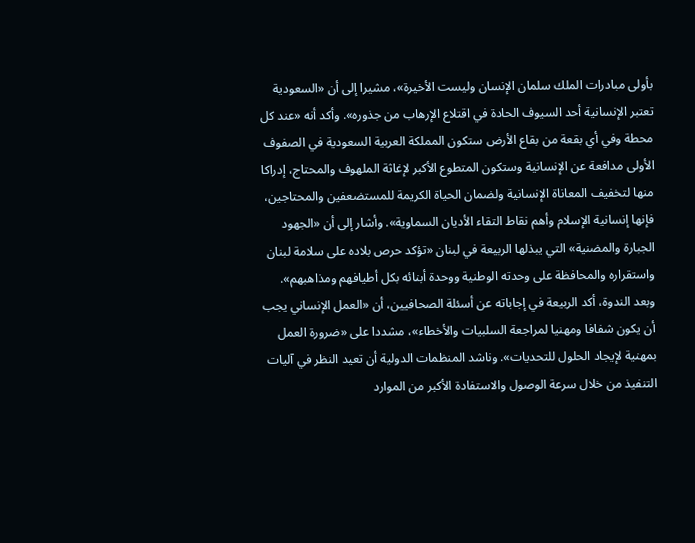بأولى مبادرات الملك سلمان الإنسان وليست الأخيرة»، مشيرا إلى أن «السعودية تعتبر الإنسانية أحد السيوف الحادة في اقتلاع الإرهاب من جذوره». وأكد أنه «عند كل محطة وفي أي بقعة من بقاع الأرض ستكون المملكة العربية السعودية في الصفوف الأولى مدافعة عن الإنسانية وستكون المتطوع الأكبر لإغاثة الملهوف والمحتاج، إدراكا منها لتخفيف المعاناة الإنسانية ولضمان الحياة الكريمة للمستضعفين والمحتاجين، فإنها إنسانية الإسلام وأهم نقاط التقاء الأديان السماوية». وأشار إلى أن «الجهود الجبارة والمضنية» التي يبذلها الربيعة في لبنان «تؤكد حرص بلاده على سلامة لبنان واستقراره والمحافظة على وحدته الوطنية ووحدة أبنائه بكل أطيافهم ومذاهبهم».
وبعد الندوة، أكد الربيعة في إجاباته عن أسئلة الصحافيين، أن «العمل الإنساني يجب أن يكون شفافا ومهنيا لمراجعة السلبيات والأخطاء»، مشددا على «ضرورة العمل بمهنية لإيجاد الحلول للتحديات». وناشد المنظمات الدولية أن تعيد النظر في آليات التنفيذ من خلال سرعة الوصول والاستفادة الأكبر من الموارد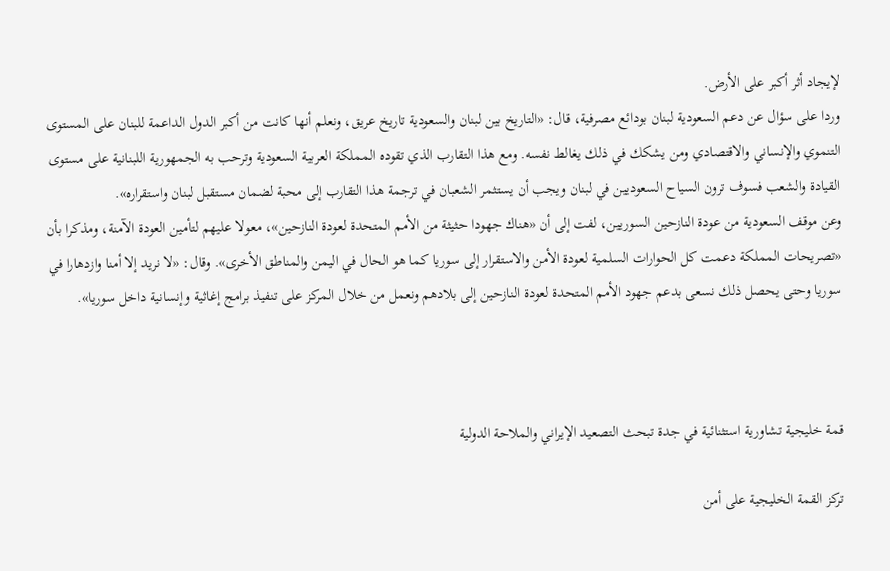لإيجاد أثر أكبر على الأرض.
وردا على سؤال عن دعم السعودية لبنان بودائع مصرفية، قال: «التاريخ بين لبنان والسعودية تاريخ عريق، ونعلم أنها كانت من أكبر الدول الداعمة للبنان على المستوى التنموي والإنساني والاقتصادي ومن يشكك في ذلك يغالط نفسه. ومع هذا التقارب الذي تقوده المملكة العربية السعودية وترحب به الجمهورية اللبنانية على مستوى القيادة والشعب فسوف ترون السياح السعوديين في لبنان ويجب أن يستثمر الشعبان في ترجمة هذا التقارب إلى محبة لضمان مستقبل لبنان واستقراره».
وعن موقف السعودية من عودة النازحين السوريين، لفت إلى أن «هناك جهودا حثيثة من الأمم المتحدة لعودة النازحين»، معولا عليهم لتأمين العودة الآمنة، ومذكرا بأن «تصريحات المملكة دعمت كل الحوارات السلمية لعودة الأمن والاستقرار إلى سوريا كما هو الحال في اليمن والمناطق الأخرى». وقال: «لا نريد إلا أمنا وازدهارا في سوريا وحتى يحصل ذلك نسعى بدعم جهود الأمم المتحدة لعودة النازحين إلى بلادهم ونعمل من خلال المركز على تنفيذ برامج إغاثية وإنسانية داخل سوريا».



قمة خليجية تشاورية استثنائية في جدة تبحث التصعيد الإيراني والملاحة الدولية

تركز القمة الخليجية على أمن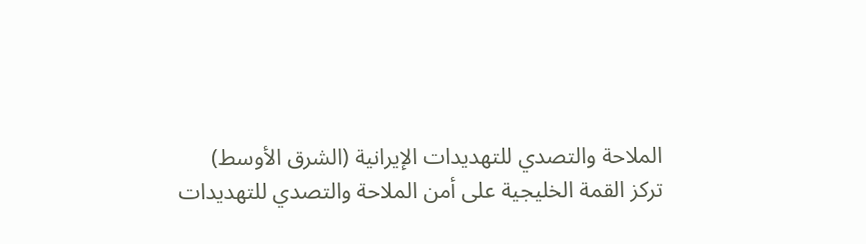الملاحة والتصدي للتهديدات الإيرانية (الشرق الأوسط)
تركز القمة الخليجية على أمن الملاحة والتصدي للتهديدات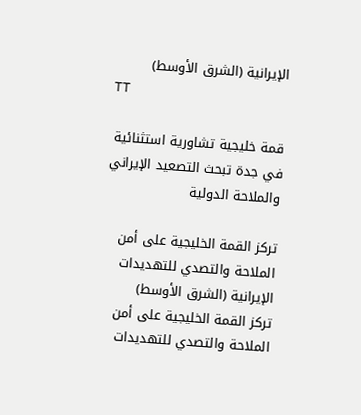الإيرانية (الشرق الأوسط)
TT

قمة خليجية تشاورية استثنائية في جدة تبحث التصعيد الإيراني والملاحة الدولية

تركز القمة الخليجية على أمن الملاحة والتصدي للتهديدات الإيرانية (الشرق الأوسط)
تركز القمة الخليجية على أمن الملاحة والتصدي للتهديدات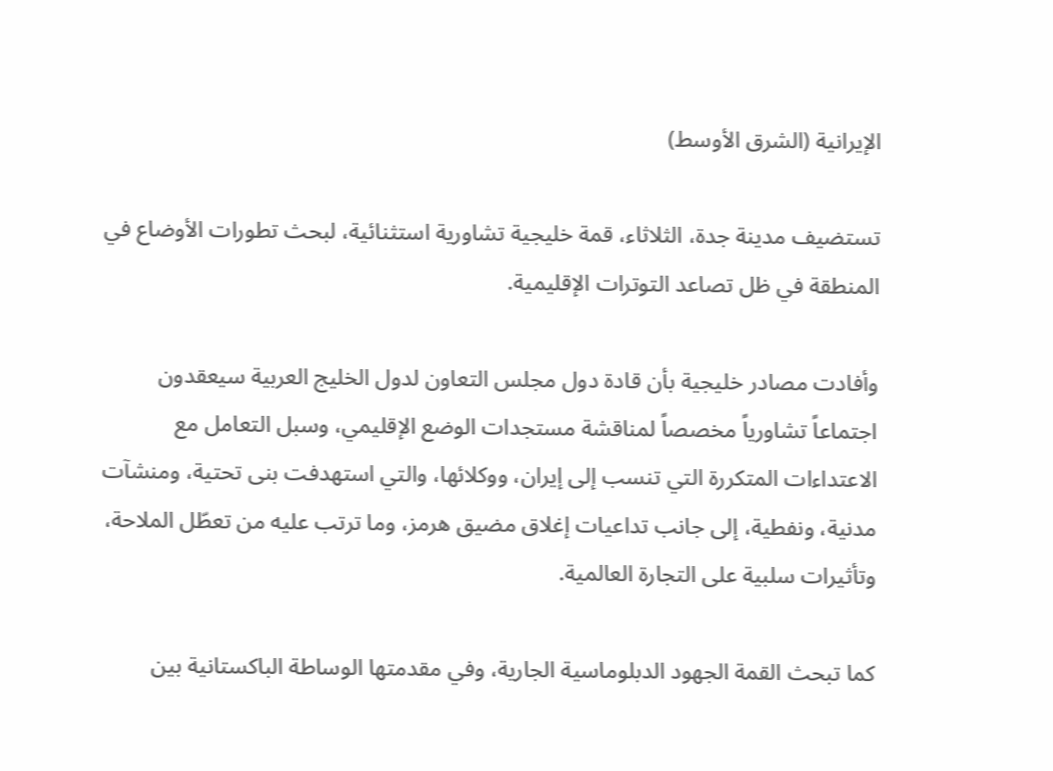الإيرانية (الشرق الأوسط)

تستضيف مدينة جدة، الثلاثاء، قمة خليجية تشاورية استثنائية، لبحث تطورات الأوضاع في المنطقة في ظل تصاعد التوترات الإقليمية.

وأفادت مصادر خليجية بأن قادة دول مجلس التعاون لدول الخليج العربية سيعقدون اجتماعاً تشاورياً مخصصاً لمناقشة مستجدات الوضع الإقليمي، وسبل التعامل مع الاعتداءات المتكررة التي تنسب إلى إيران، ووكلائها، والتي استهدفت بنى تحتية، ومنشآت مدنية، ونفطية، إلى جانب تداعيات إغلاق مضيق هرمز، وما ترتب عليه من تعطّل الملاحة، وتأثيرات سلبية على التجارة العالمية.

كما تبحث القمة الجهود الدبلوماسية الجارية، وفي مقدمتها الوساطة الباكستانية بين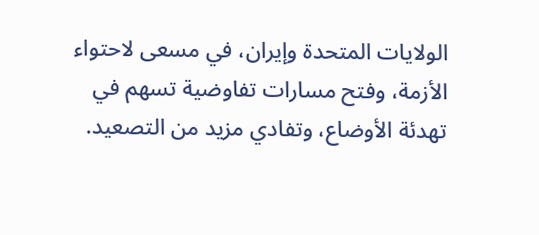الولايات المتحدة وإيران، في مسعى لاحتواء الأزمة، وفتح مسارات تفاوضية تسهم في تهدئة الأوضاع، وتفادي مزيد من التصعيد.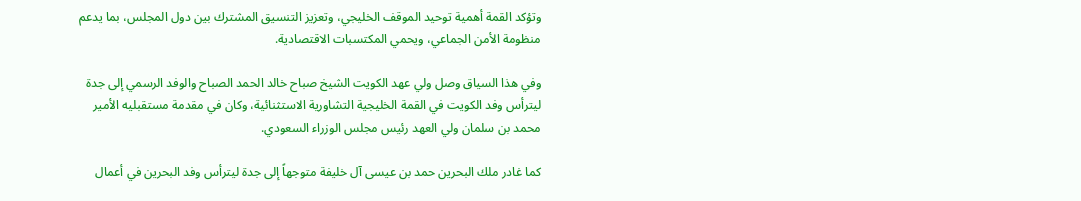وتؤكد القمة أهمية توحيد الموقف الخليجي، وتعزيز التنسيق المشترك بين دول المجلس، بما يدعم منظومة الأمن الجماعي، ويحمي المكتسبات الاقتصادية.

وفي هذا السياق وصل ولي عهد الكويت الشيخ صباح خالد الحمد الصباح والوفد الرسمي إلى جدة ليترأس وفد الكويت في القمة الخليجية التشاورية الاستثنائية، وكان في مقدمة مستقبليه الأمير محمد بن سلمان ولي العهد رئيس مجلس الوزراء السعودي.

كما غادر ملك البحرين حمد بن عيسى آل خليفة متوجهاً إلى جدة ليترأس وفد البحرين في أعمال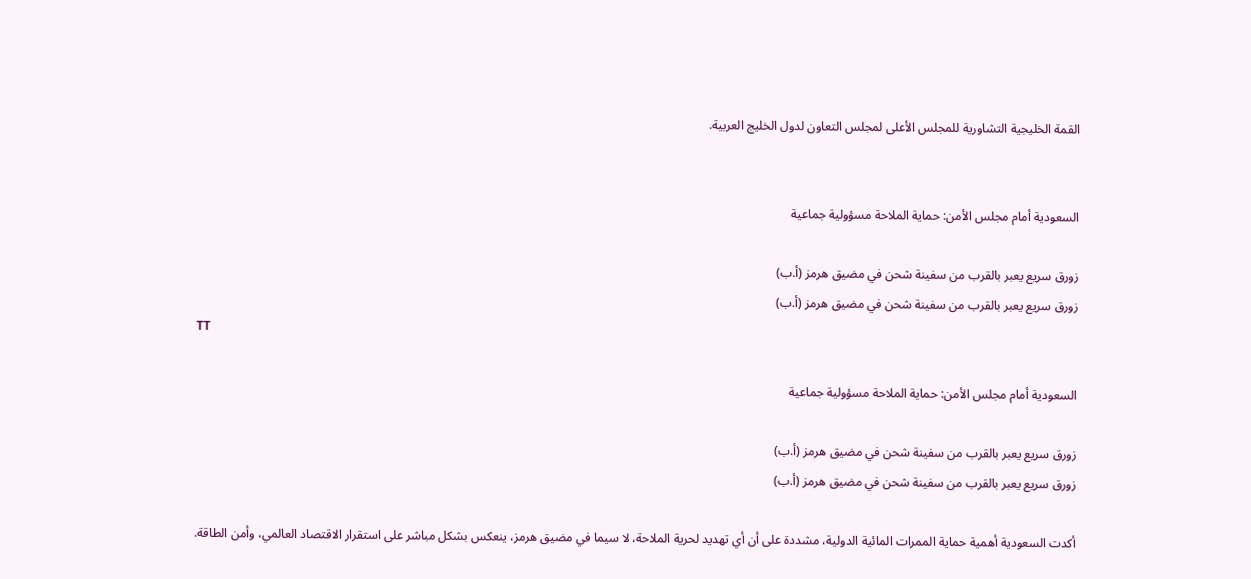القمة الخليجية التشاورية للمجلس الأعلى لمجلس التعاون لدول الخليج العربية.


السعودية أمام مجلس الأمن: حماية الملاحة مسؤولية جماعية

زورق سريع يعبر بالقرب من سفينة شحن في مضيق هرمز (أ.ب)
زورق سريع يعبر بالقرب من سفينة شحن في مضيق هرمز (أ.ب)
TT

السعودية أمام مجلس الأمن: حماية الملاحة مسؤولية جماعية

زورق سريع يعبر بالقرب من سفينة شحن في مضيق هرمز (أ.ب)
زورق سريع يعبر بالقرب من سفينة شحن في مضيق هرمز (أ.ب)

أكدت السعودية أهمية حماية الممرات المائية الدولية، مشددة على أن أي تهديد لحرية الملاحة، لا سيما في مضيق هرمز، ينعكس بشكل مباشر على استقرار الاقتصاد العالمي، وأمن الطاقة.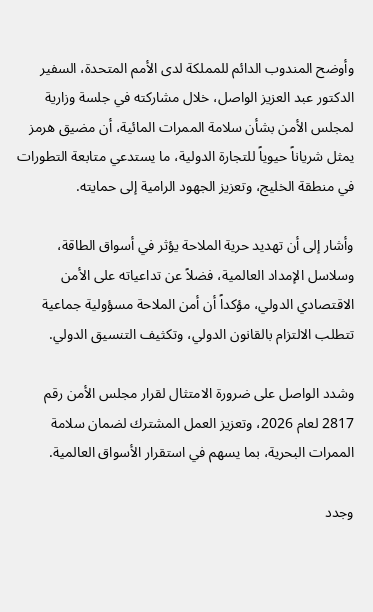وأوضح المندوب الدائم للمملكة لدى الأمم المتحدة، السفير الدكتور عبد العزيز الواصل، خلال مشاركته في جلسة وزارية لمجلس الأمن بشأن سلامة الممرات المائية، أن مضيق هرمز يمثل شرياناً حيوياً للتجارة الدولية، ما يستدعي متابعة التطورات في منطقة الخليج، وتعزيز الجهود الرامية إلى حمايته.

وأشار إلى أن تهديد حرية الملاحة يؤثر في أسواق الطاقة، وسلاسل الإمداد العالمية، فضلاً عن تداعياته على الأمن الاقتصادي الدولي، مؤكداً أن أمن الملاحة مسؤولية جماعية تتطلب الالتزام بالقانون الدولي، وتكثيف التنسيق الدولي.

وشدد الواصل على ضرورة الامتثال لقرار مجلس الأمن رقم 2817 لعام 2026، وتعزيز العمل المشترك لضمان سلامة الممرات البحرية، بما يسهم في استقرار الأسواق العالمية.

وجدد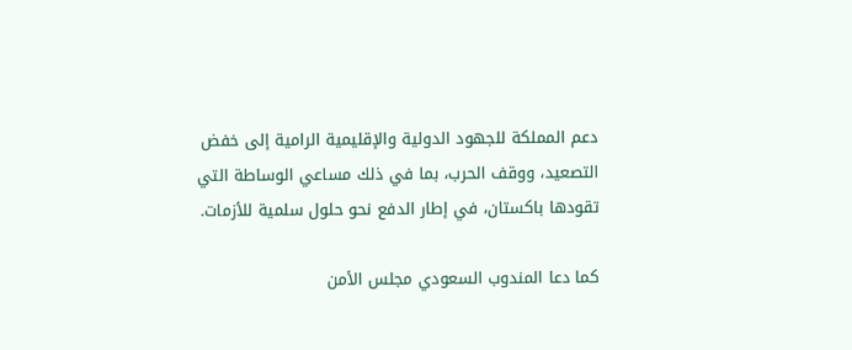دعم المملكة للجهود الدولية والإقليمية الرامية إلى خفض التصعيد، ووقف الحرب، بما في ذلك مساعي الوساطة التي تقودها باكستان، في إطار الدفع نحو حلول سلمية للأزمات.

كما دعا المندوب السعودي مجلس الأمن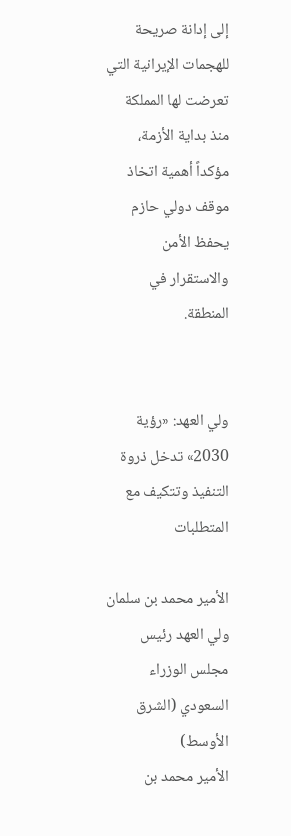إلى إدانة صريحة للهجمات الإيرانية التي تعرضت لها المملكة منذ بداية الأزمة، مؤكداً أهمية اتخاذ موقف دولي حازم يحفظ الأمن والاستقرار في المنطقة.


ولي العهد: «رؤية 2030» تدخل ذروة التنفيذ وتتكيف مع المتطلبات

الأمير محمد بن سلمان ولي العهد رئيس مجلس الوزراء السعودي (الشرق الأوسط)
الأمير محمد بن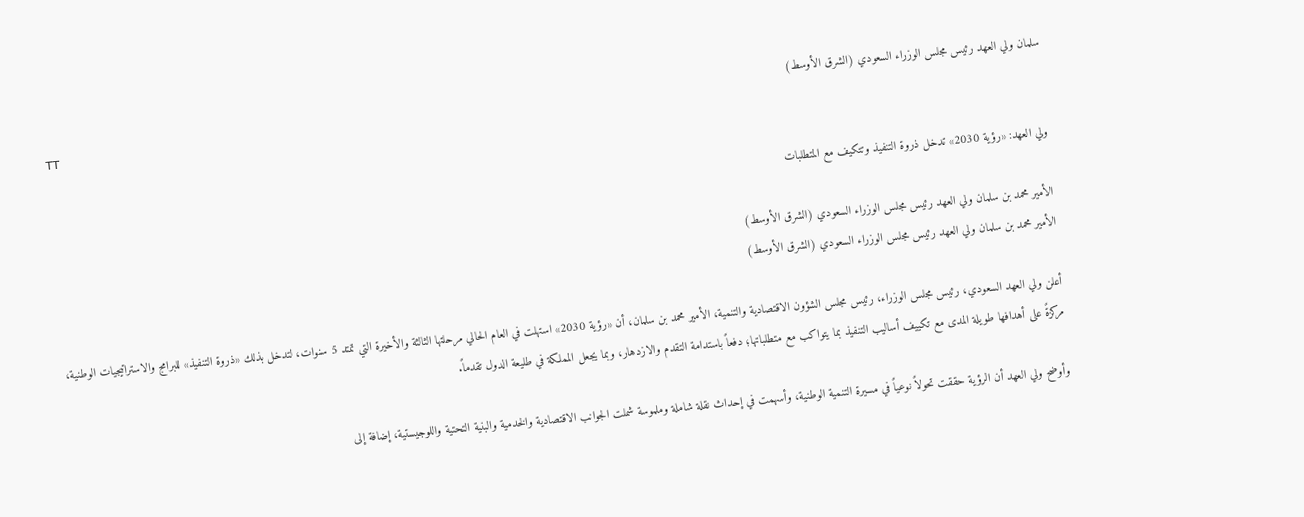سلمان ولي العهد رئيس مجلس الوزراء السعودي (الشرق الأوسط)
TT

ولي العهد: «رؤية 2030» تدخل ذروة التنفيذ وتتكيف مع المتطلبات

الأمير محمد بن سلمان ولي العهد رئيس مجلس الوزراء السعودي (الشرق الأوسط)
الأمير محمد بن سلمان ولي العهد رئيس مجلس الوزراء السعودي (الشرق الأوسط)

أعلن ولي العهد السعودي، رئيس مجلس الوزراء، رئيس مجلس الشؤون الاقتصادية والتنمية، الأمير محمد بن سلمان، أن «رؤية 2030» استهلت في العام الحالي مرحلتها الثالثة والأخيرة التي تمتد 5 سنوات، لتدخل بذلك «ذروة التنفيذ» للبرامج والاستراتيجيات الوطنية، مركزةً على أهدافها طويلة المدى مع تكييف أساليب التنفيذ بما يتواكب مع متطلباتها؛ دفعاً باستدامة التقدم والازدهار، وبما يجعل المملكة في طليعة الدول تقدماً.

وأوضح ولي العهد أن الرؤية حققت تحولاً نوعياً في مسيرة التنمية الوطنية، وأسهمت في إحداث نقلة شاملة وملموسة شملت الجوانب الاقتصادية والخدمية والبنية التحتية واللوجيستية، إضافة إلى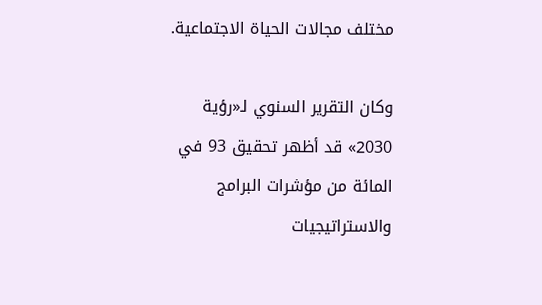مختلف مجالات الحياة الاجتماعية.

وكان التقرير السنوي لـ«رؤية 2030» قد أظهر تحقيق 93 في المائة من مؤشرات البرامج والاستراتيجيات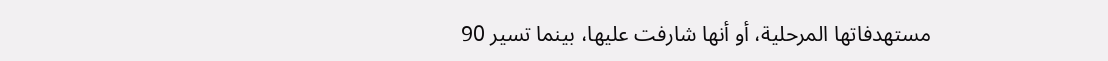مستهدفاتها المرحلية، أو أنها شارفت عليها، بينما تسير 90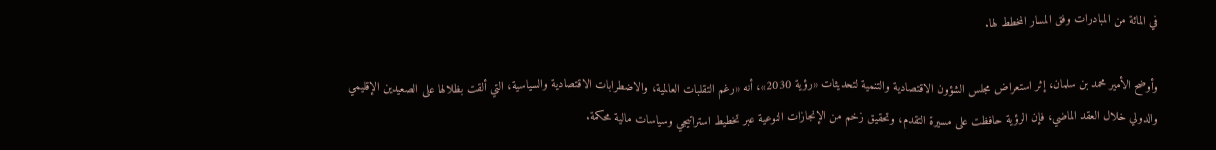في المائة من المبادرات وفق المسار المخطط لها.

وأوضح الأمير محمد بن سلمان، إثر استعراض مجلس الشؤون الاقتصادية والتنمية لتحديثات «رؤية 2030»، أنه «رغم التقلبات العالمية، والاضطرابات الاقتصادية والسياسية، التي ألقت بظلالها على الصعيدين الإقليمي والدولي خلال العقد الماضي، فإن الرؤية حافظت على مسيرة التقدم، وتحقيق زخم من الإنجازات النوعية عبر تخطيط استراتيجي وسياسات مالية محكمة.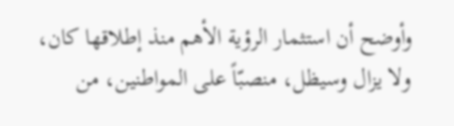وأوضح أن استثمار الرؤية الأهم منذ إطلاقها كان، ولا يزال وسيظل، منصبّاً على المواطنين، من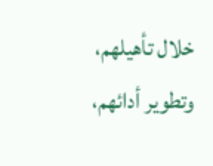خلال تأهيلهم، وتطوير أدائهم،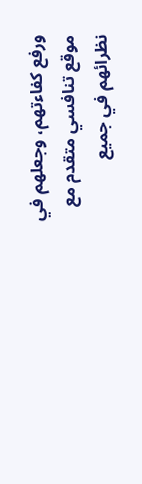ورفع كفاءتهم، وجعلهم في موقع تنافسي متقدم مع نظرائهم في جميع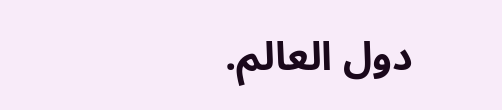دول العالم.